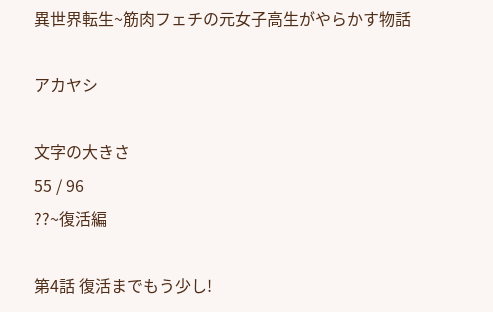異世界転生~筋肉フェチの元女子高生がやらかす物話

アカヤシ

文字の大きさ
55 / 96
??~復活編

第4話 復活までもう少し!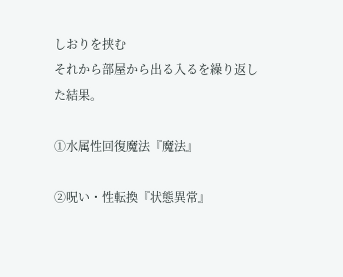しおりを挟む
それから部屋から出る入るを繰り返した結果。

①水属性回復魔法『魔法』

②呪い・性転換『状態異常』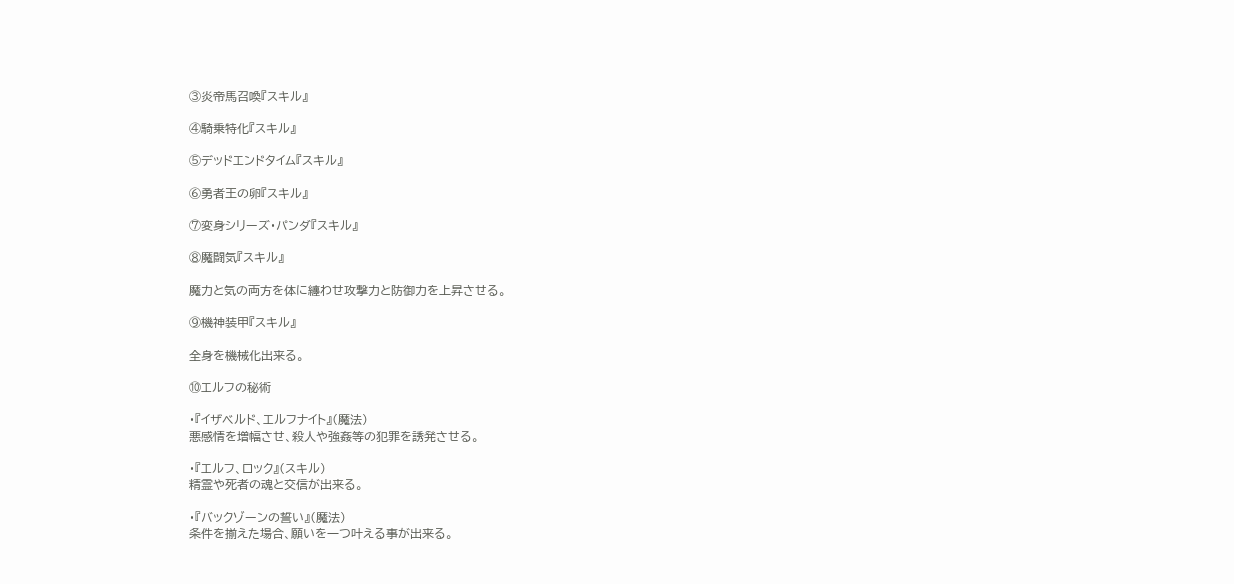③炎帝馬召喚『スキル』

④騎乗特化『スキル』

⑤デッドエンドタイム『スキル』

⑥勇者王の卵『スキル』

⑦変身シリーズ・パンダ『スキル』

⑧魔闘気『スキル』

魔力と気の両方を体に纏わせ攻撃力と防御力を上昇させる。

⑨機神装甲『スキル』

全身を機械化出来る。

⑩エルフの秘術

・『イザベルド、エルフナイト』(魔法)
悪感情を増幅させ、殺人や強姦等の犯罪を誘発させる。

・『エルフ、ロック』(スキル)
精霊や死者の魂と交信が出来る。

・『バックゾーンの誓い』(魔法)
条件を揃えた場合、願いを一つ叶える事が出来る。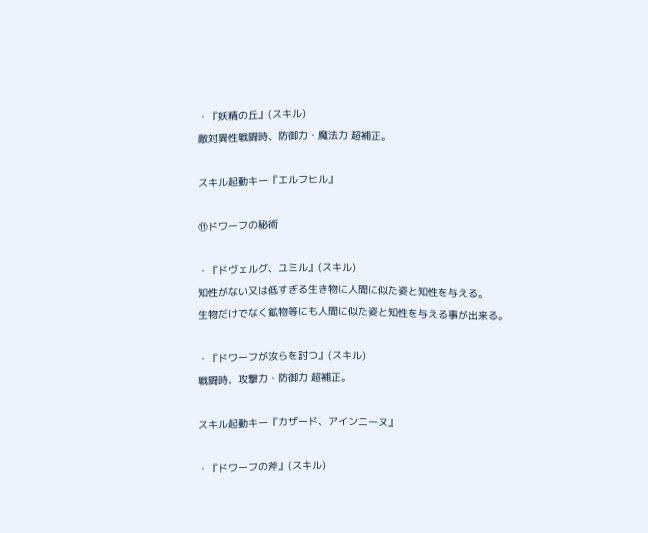・『妖精の丘』(スキル)
敵対異性戦闘時、防御力・魔法力 超補正。

スキル起動キー『エルフヒル』

⑪ドワーフの秘術

・『ドヴェルグ、ユミル』(スキル)
知性がない又は低すぎる生き物に人間に似た姿と知性を与える。
生物だけでなく鉱物等にも人間に似た姿と知性を与える事が出来る。

・『ドワーフが汝らを討つ』(スキル)
戦闘時、攻撃力・防御力 超補正。

スキル起動キー『カザード、アインニーヌ』

・『ドワーフの斧』(スキル)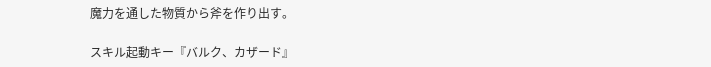魔力を通した物質から斧を作り出す。

スキル起動キー『バルク、カザード』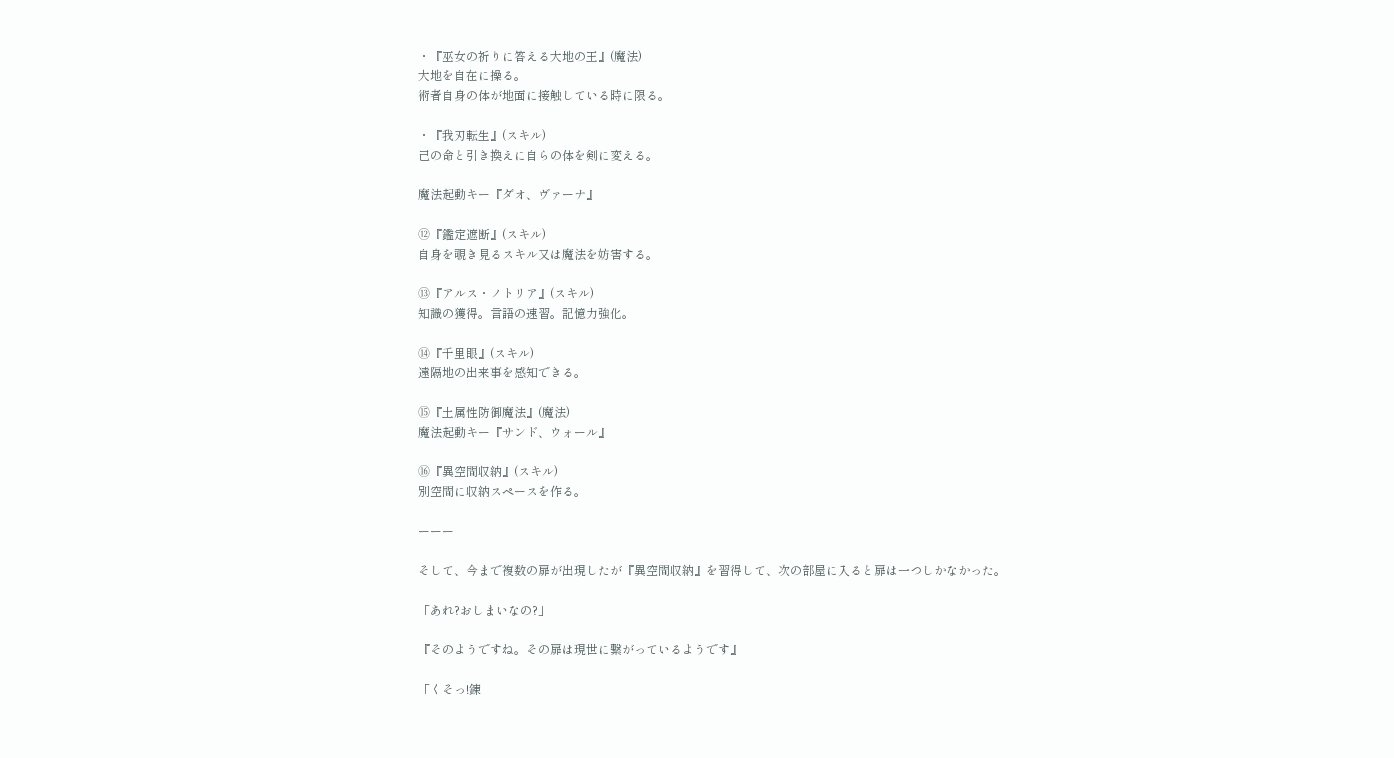・『巫女の祈りに答える大地の王』(魔法)
大地を自在に操る。
術者自身の体が地面に接触している時に限る。

・『我刃転生』(スキル)
己の命と引き換えに自らの体を剣に変える。

魔法起動キー『ダオ、ヴァーナ』

⑫『鑑定遮断』(スキル)
自身を覗き見るスキル又は魔法を妨害する。

⑬『アルス・ノトリア』(スキル)
知識の獲得。言語の速習。記憶力強化。

⑭『千里眼』(スキル)
遠隔地の出来事を感知できる。

⑮『土属性防御魔法』(魔法)
魔法起動キー『サンド、ウォール』

⑯『異空間収納』(スキル)
別空間に収納スペースを作る。

ーーー

そして、今まで複数の扉が出現したが『異空間収納』を習得して、次の部屋に入ると扉は一つしかなかった。

「あれ?おしまいなの?」

『そのようですね。その扉は現世に繋がっているようです』

「くそっ!錬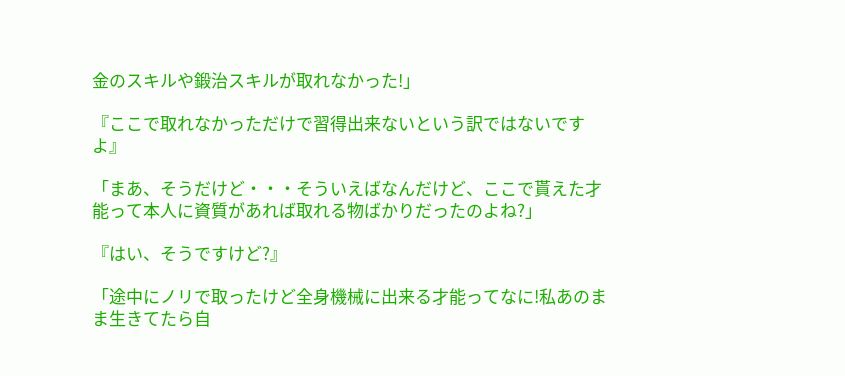金のスキルや鍛治スキルが取れなかった!」

『ここで取れなかっただけで習得出来ないという訳ではないですよ』

「まあ、そうだけど・・・そういえばなんだけど、ここで貰えた才能って本人に資質があれば取れる物ばかりだったのよね?」

『はい、そうですけど?』

「途中にノリで取ったけど全身機械に出来る才能ってなに!私あのまま生きてたら自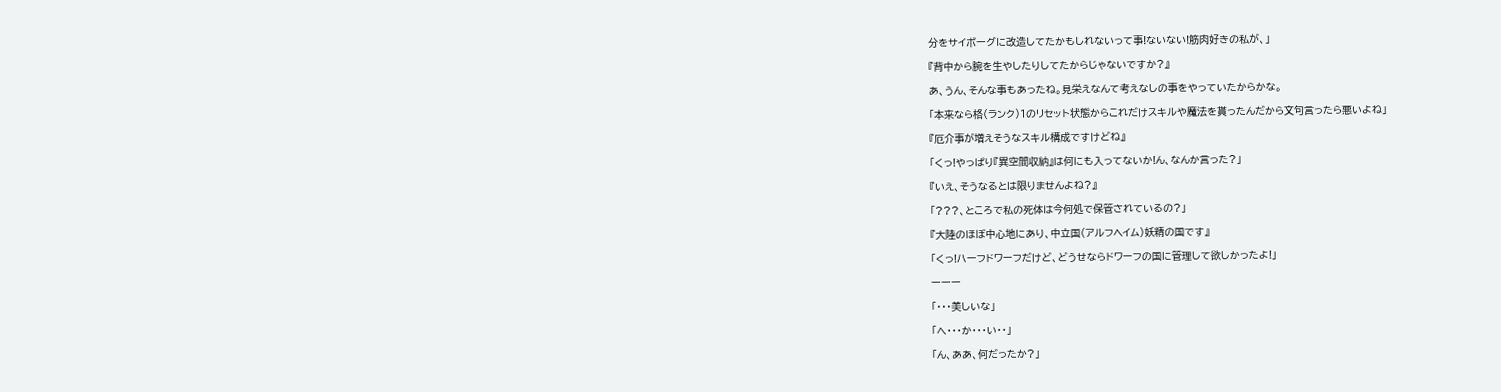分をサイボーグに改造してたかもしれないって事!ないない!筋肉好きの私が、」

『背中から腕を生やしたりしてたからじゃないですか?』

あ、うん、そんな事もあったね。見栄えなんて考えなしの事をやっていたからかな。

「本来なら格(ランク)1のリセット状態からこれだけスキルや魔法を貰ったんだから文句言ったら悪いよね」

『厄介事が増えそうなスキル構成ですけどね』

「くっ!やっぱり『異空間収納』は何にも入ってないか!ん、なんか言った?」

『いえ、そうなるとは限りませんよね?』

「???、ところで私の死体は今何処で保管されているの?」

『大陸のほぼ中心地にあり、中立国(アルフヘイム)妖精の国です』

「くっ!ハーフドワーフだけど、どうせならドワーフの国に管理して欲しかったよ!」

ーーー

「・・・美しいな」

「へ・・・か・・・い・・」

「ん、ああ、何だったか?」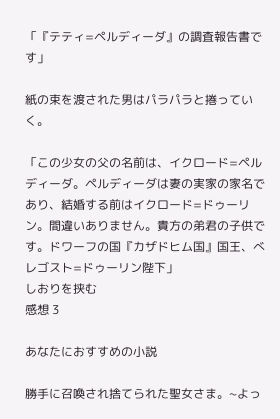「『テティ=ペルディーダ』の調査報告書です」

紙の束を渡された男はパラパラと捲っていく。

「この少女の父の名前は、イクロード=ペルディーダ。ペルディーダは妻の実家の家名であり、結婚する前はイクロード=ドゥーリン。間違いありません。貴方の弟君の子供です。ドワーフの国『カザドヒム国』国王、べレゴスト=ドゥーリン陛下」
しおりを挟む
感想 3

あなたにおすすめの小説

勝手に召喚され捨てられた聖女さま。~よっ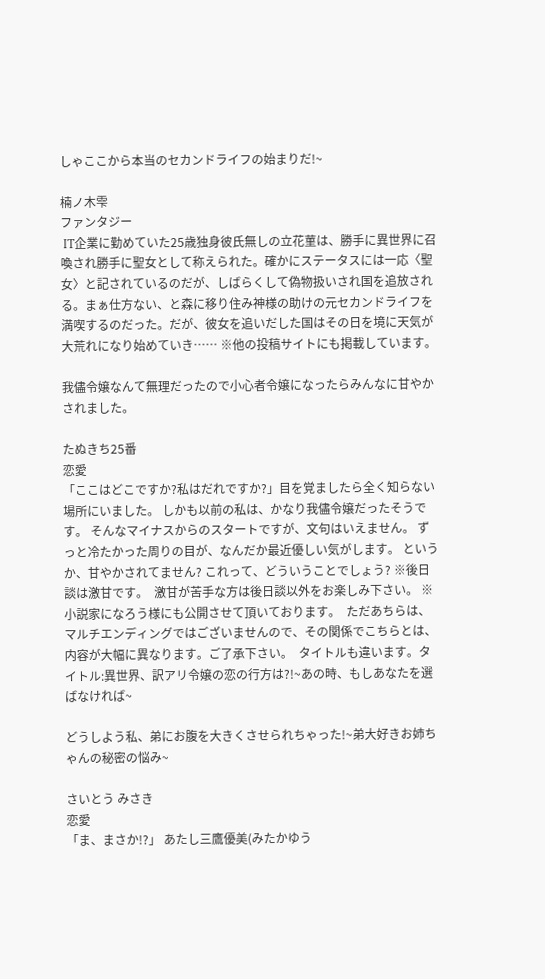しゃここから本当のセカンドライフの始まりだ!~

楠ノ木雫
ファンタジー
 IT企業に勤めていた25歳独身彼氏無しの立花菫は、勝手に異世界に召喚され勝手に聖女として称えられた。確かにステータスには一応〈聖女〉と記されているのだが、しばらくして偽物扱いされ国を追放される。まぁ仕方ない、と森に移り住み神様の助けの元セカンドライフを満喫するのだった。だが、彼女を追いだした国はその日を境に天気が大荒れになり始めていき…… ※他の投稿サイトにも掲載しています。

我儘令嬢なんて無理だったので小心者令嬢になったらみんなに甘やかされました。

たぬきち25番
恋愛
「ここはどこですか?私はだれですか?」目を覚ましたら全く知らない場所にいました。 しかも以前の私は、かなり我儘令嬢だったそうです。 そんなマイナスからのスタートですが、文句はいえません。 ずっと冷たかった周りの目が、なんだか最近優しい気がします。 というか、甘やかされてません? これって、どういうことでしょう? ※後日談は激甘です。  激甘が苦手な方は後日談以外をお楽しみ下さい。 ※小説家になろう様にも公開させて頂いております。  ただあちらは、マルチエンディングではございませんので、その関係でこちらとは、内容が大幅に異なります。ご了承下さい。  タイトルも違います。タイトル:異世界、訳アリ令嬢の恋の行方は?!~あの時、もしあなたを選ばなければ~

どうしよう私、弟にお腹を大きくさせられちゃった!~弟大好きお姉ちゃんの秘密の悩み~

さいとう みさき
恋愛
「ま、まさか!?」 あたし三鷹優美(みたかゆう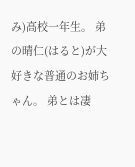み)高校一年生。 弟の晴仁(はると)が大好きな普通のお姉ちゃん。 弟とは凄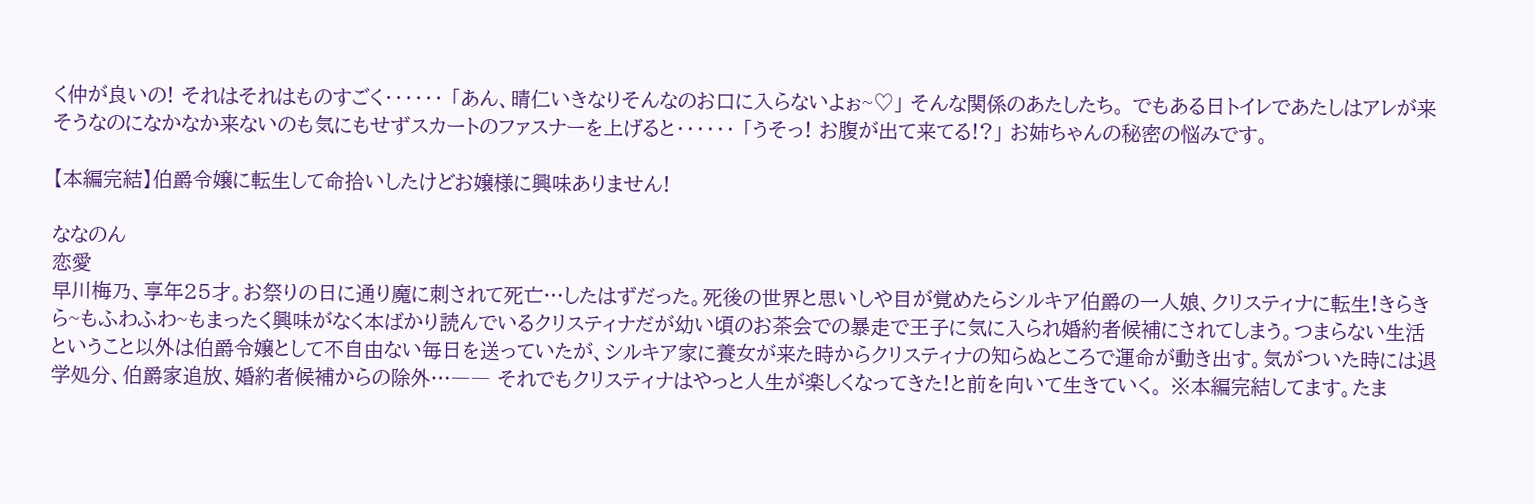く仲が良いの! それはそれはものすごく‥‥‥ 「あん、晴仁いきなりそんなのお口に入らないよぉ~♡」 そんな関係のあたしたち。 でもある日トイレであたしはアレが来そうなのになかなか来ないのも気にもせずスカートのファスナーを上げると‥‥‥ 「うそっ! お腹が出て来てる!?」 お姉ちゃんの秘密の悩みです。

【本編完結】伯爵令嬢に転生して命拾いしたけどお嬢様に興味ありません!

ななのん
恋愛
早川梅乃、享年25才。お祭りの日に通り魔に刺されて死亡…したはずだった。死後の世界と思いしや目が覚めたらシルキア伯爵の一人娘、クリスティナに転生!きらきら~もふわふわ~もまったく興味がなく本ばかり読んでいるクリスティナだが幼い頃のお茶会での暴走で王子に気に入られ婚約者候補にされてしまう。つまらない生活ということ以外は伯爵令嬢として不自由ない毎日を送っていたが、シルキア家に養女が来た時からクリスティナの知らぬところで運命が動き出す。気がついた時には退学処分、伯爵家追放、婚約者候補からの除外…―― それでもクリスティナはやっと人生が楽しくなってきた!と前を向いて生きていく。 ※本編完結してます。たま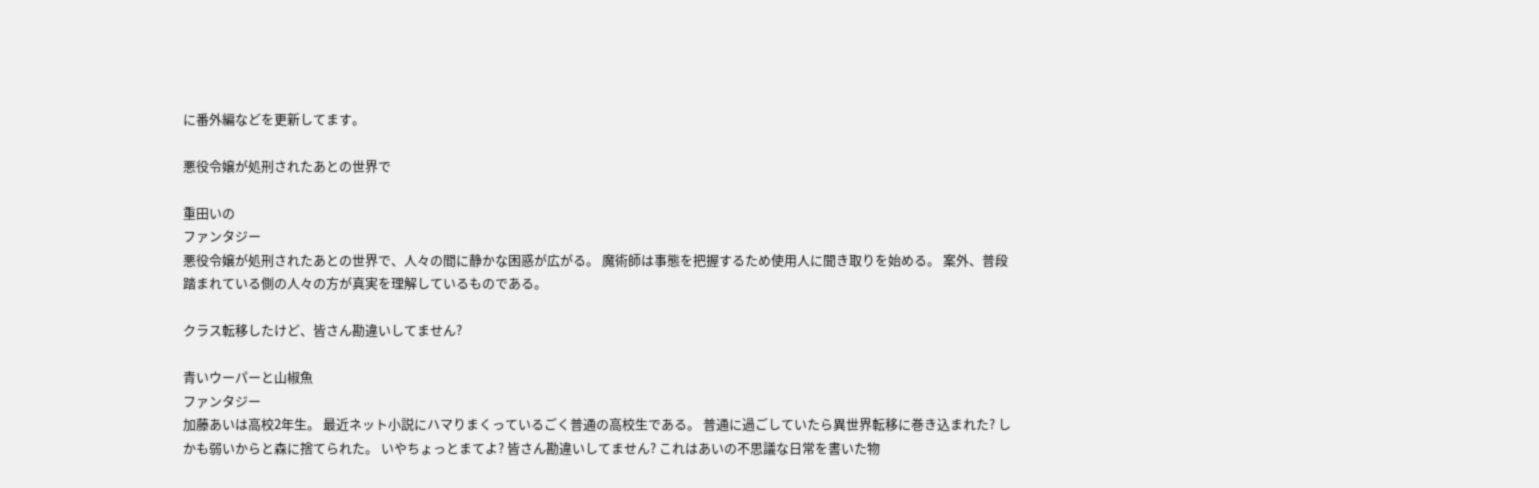に番外編などを更新してます。

悪役令嬢が処刑されたあとの世界で

重田いの
ファンタジー
悪役令嬢が処刑されたあとの世界で、人々の間に静かな困惑が広がる。 魔術師は事態を把握するため使用人に聞き取りを始める。 案外、普段踏まれている側の人々の方が真実を理解しているものである。

クラス転移したけど、皆さん勘違いしてません?

青いウーパーと山椒魚
ファンタジー
加藤あいは高校2年生。 最近ネット小説にハマりまくっているごく普通の高校生である。 普通に過ごしていたら異世界転移に巻き込まれた? しかも弱いからと森に捨てられた。 いやちょっとまてよ? 皆さん勘違いしてません? これはあいの不思議な日常を書いた物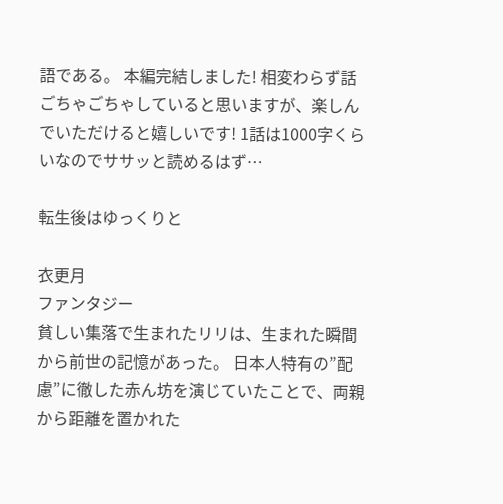語である。 本編完結しました! 相変わらず話ごちゃごちゃしていると思いますが、楽しんでいただけると嬉しいです! 1話は1000字くらいなのでササッと読めるはず…

転生後はゆっくりと

衣更月
ファンタジー
貧しい集落で生まれたリリは、生まれた瞬間から前世の記憶があった。 日本人特有の”配慮”に徹した赤ん坊を演じていたことで、両親から距離を置かれた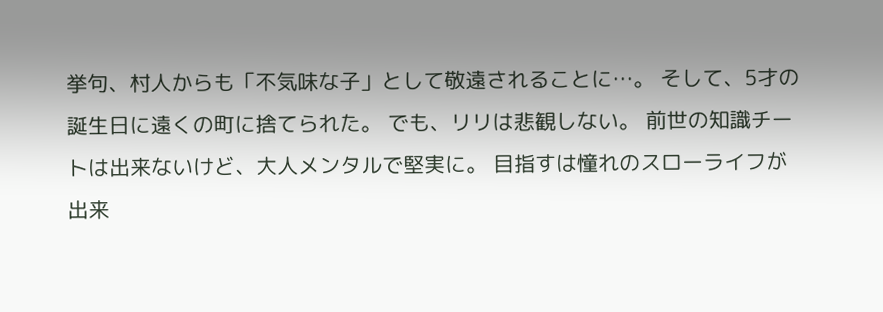挙句、村人からも「不気味な子」として敬遠されることに…。 そして、5才の誕生日に遠くの町に捨てられた。 でも、リリは悲観しない。 前世の知識チートは出来ないけど、大人メンタルで堅実に。 目指すは憧れのスローライフが出来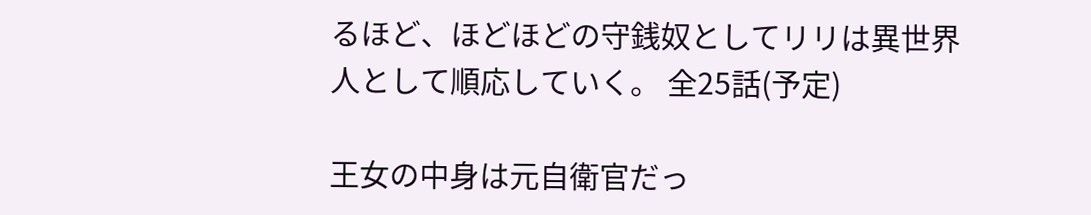るほど、ほどほどの守銭奴としてリリは異世界人として順応していく。 全25話(予定)

王女の中身は元自衛官だっ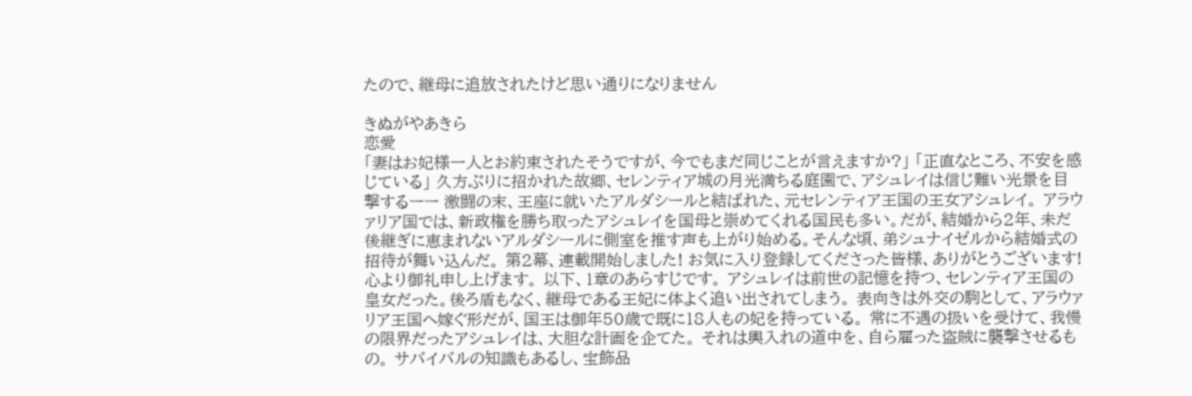たので、継母に追放されたけど思い通りになりません

きぬがやあきら
恋愛
「妻はお妃様一人とお約束されたそうですが、今でもまだ同じことが言えますか?」 「正直なところ、不安を感じている」 久方ぶりに招かれた故郷、セレンティア城の月光満ちる庭園で、アシュレイは信じ難い光景を目撃するーー 激闘の末、王座に就いたアルダシールと結ばれた、元セレンティア王国の王女アシュレイ。 アラウァリア国では、新政権を勝ち取ったアシュレイを国母と崇めてくれる国民も多い。だが、結婚から2年、未だ後継ぎに恵まれないアルダシールに側室を推す声も上がり始める。そんな頃、弟シュナイゼルから結婚式の招待が舞い込んだ。 第2幕、連載開始しました! お気に入り登録してくださった皆様、ありがとうございます! 心より御礼申し上げます。 以下、1章のあらすじです。 アシュレイは前世の記憶を持つ、セレンティア王国の皇女だった。後ろ盾もなく、継母である王妃に体よく追い出されてしまう。 表向きは外交の駒として、アラウァリア王国へ嫁ぐ形だが、国王は御年50歳で既に18人もの妃を持っている。 常に不遇の扱いを受けて、我慢の限界だったアシュレイは、大胆な計画を企てた。 それは輿入れの道中を、自ら雇った盗賊に襲撃させるもの。 サバイバルの知識もあるし、宝飾品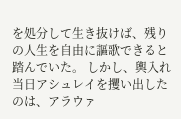を処分して生き抜けば、残りの人生を自由に謳歌できると踏んでいた。 しかし、輿入れ当日アシュレイを攫い出したのは、アラウァ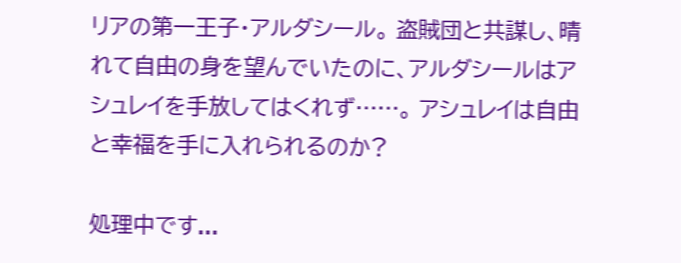リアの第一王子・アルダシール。 盗賊団と共謀し、晴れて自由の身を望んでいたのに、アルダシールはアシュレイを手放してはくれず……。 アシュレイは自由と幸福を手に入れられるのか?

処理中です...